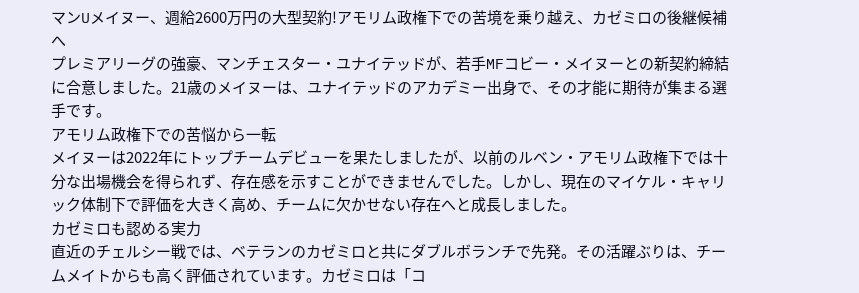マンUメイヌー、週給2600万円の大型契約!アモリム政権下での苦境を乗り越え、カゼミロの後継候補へ
プレミアリーグの強豪、マンチェスター・ユナイテッドが、若手MFコビー・メイヌーとの新契約締結に合意しました。21歳のメイヌーは、ユナイテッドのアカデミー出身で、その才能に期待が集まる選手です。
アモリム政権下での苦悩から一転
メイヌーは2022年にトップチームデビューを果たしましたが、以前のルベン・アモリム政権下では十分な出場機会を得られず、存在感を示すことができませんでした。しかし、現在のマイケル・キャリック体制下で評価を大きく高め、チームに欠かせない存在へと成長しました。
カゼミロも認める実力
直近のチェルシー戦では、ベテランのカゼミロと共にダブルボランチで先発。その活躍ぶりは、チームメイトからも高く評価されています。カゼミロは「コ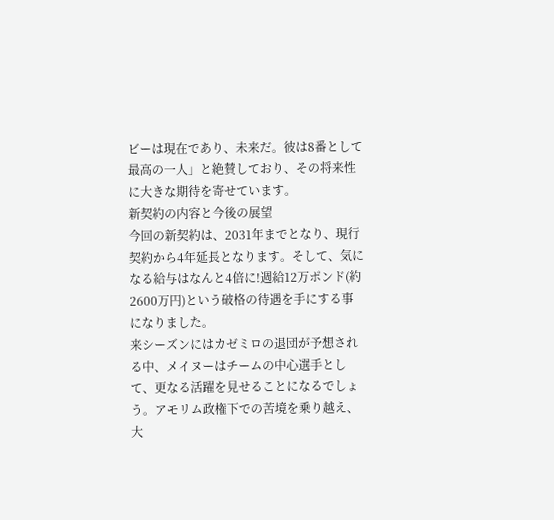ビーは現在であり、未来だ。彼は8番として最高の一人」と絶賛しており、その将来性に大きな期待を寄せています。
新契約の内容と今後の展望
今回の新契約は、2031年までとなり、現行契約から4年延長となります。そして、気になる給与はなんと4倍に!週給12万ポンド(約2600万円)という破格の待遇を手にする事になりました。
来シーズンにはカゼミロの退団が予想される中、メイヌーはチームの中心選手として、更なる活躍を見せることになるでしょう。アモリム政権下での苦境を乗り越え、大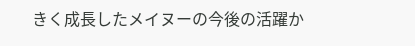きく成長したメイヌーの今後の活躍か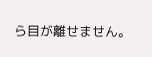ら目が離せません。